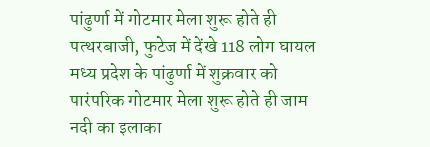पांढुर्णा में गोटमार मेला शुरू होते ही पत्थरबाजी, फुटेज में देंखे 118 लोग घायल
मध्य प्रदेश के पांढुर्णा में शुक्रवार को पारंपरिक गोटमार मेला शुरू होते ही जाम नदी का इलाका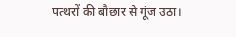पत्थरों की बौछार से गूंज उठा।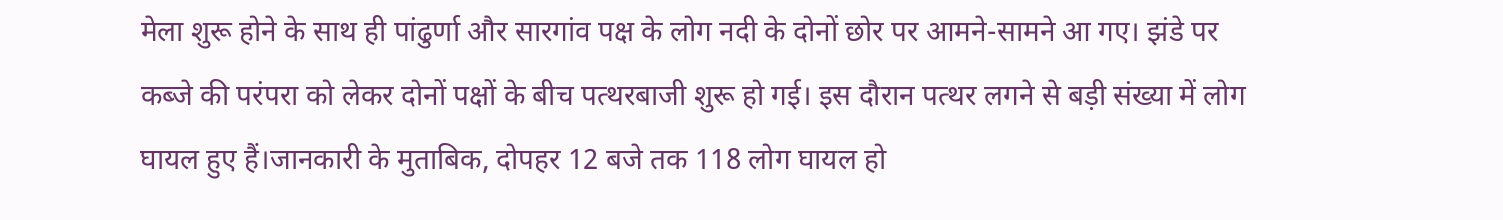मेला शुरू होने के साथ ही पांढुर्णा और सारगांव पक्ष के लोग नदी के दोनों छोर पर आमने-सामने आ गए। झंडे पर कब्जे की परंपरा को लेकर दोनों पक्षों के बीच पत्थरबाजी शुरू हो गई। इस दौरान पत्थर लगने से बड़ी संख्या में लोग घायल हुए हैं।जानकारी के मुताबिक, दोपहर 12 बजे तक 118 लोग घायल हो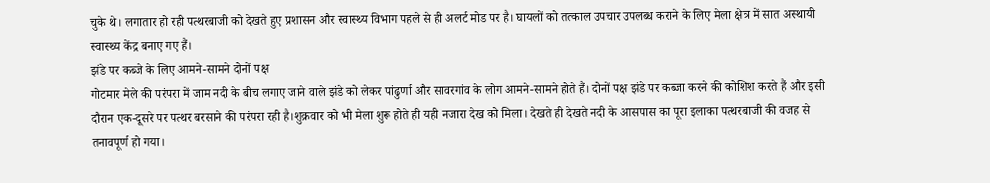चुके थे। लगातार हो रही पत्थरबाजी को देखते हुए प्रशासन और स्वास्थ्य विभाग पहले से ही अलर्ट मोड पर है। घायलों को तत्काल उपचार उपलब्ध कराने के लिए मेला क्षेत्र में सात अस्थायी स्वास्थ्य केंद्र बनाए गए हैं।
झंडे पर कब्जे के लिए आमने-सामने दोनों पक्ष
गोटमार मेले की परंपरा में जाम नदी के बीच लगाए जाने वाले झंडे को लेकर पांढुर्णा और सावरगांव के लोग आमने-सामने होते हैं। दोनों पक्ष झंडे पर कब्जा करने की कोशिश करते हैं और इसी दौरान एक-दूसरे पर पत्थर बरसाने की परंपरा रही है।शुक्रवार को भी मेला शुरू होते ही यही नजारा देख को मिला। देखते ही देखते नदी के आसपास का पूरा इलाका पत्थरबाजी की वजह से तनावपूर्ण हो गया।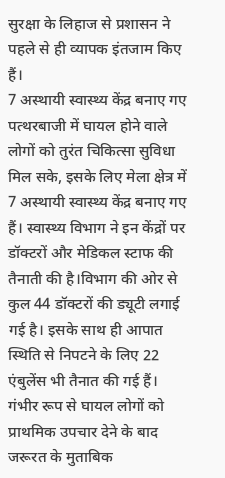सुरक्षा के लिहाज से प्रशासन ने पहले से ही व्यापक इंतजाम किए हैं।
7 अस्थायी स्वास्थ्य केंद्र बनाए गए
पत्थरबाजी में घायल होने वाले लोगों को तुरंत चिकित्सा सुविधा मिल सके, इसके लिए मेला क्षेत्र में 7 अस्थायी स्वास्थ्य केंद्र बनाए गए हैं। स्वास्थ्य विभाग ने इन केंद्रों पर डॉक्टरों और मेडिकल स्टाफ की तैनाती की है।विभाग की ओर से कुल 44 डॉक्टरों की ड्यूटी लगाई गई है। इसके साथ ही आपात स्थिति से निपटने के लिए 22 एंबुलेंस भी तैनात की गई हैं। गंभीर रूप से घायल लोगों को प्राथमिक उपचार देने के बाद जरूरत के मुताबिक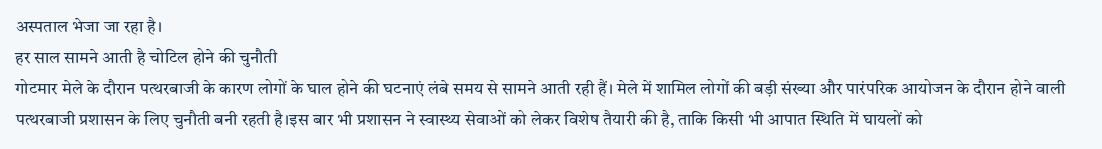अस्पताल भेजा जा रहा है।
हर साल सामने आती है चोटिल होने की चुनौती
गोटमार मेले के दौरान पत्थरबाजी के कारण लोगों के घाल होने की घटनाएं लंबे समय से सामने आती रही हैं। मेले में शामिल लोगों की बड़ी संख्या और पारंपरिक आयोजन के दौरान होने वाली पत्थरबाजी प्रशासन के लिए चुनौती बनी रहती है।इस बार भी प्रशासन ने स्वास्थ्य सेवाओं को लेकर विशेष तैयारी की है, ताकि किसी भी आपात स्थिति में घायलों को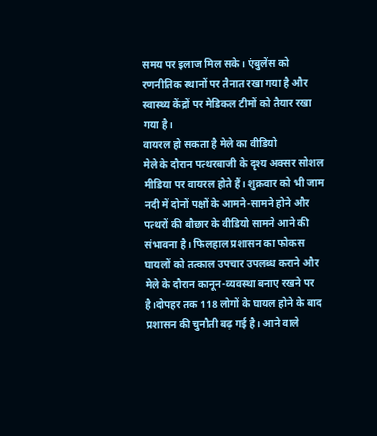समय पर इलाज मिल सके। एंबुलेंस को रणनीतिक स्थानों पर तैनात रखा गया है और स्वास्थ्य केंद्रों पर मेडिकल टीमों को तैयार रखा गया है।
वायरल हो सकता है मेले का वीडियो
मेले के दौरान पत्थरबाजी के दृश्य अक्सर सोशल मीडिया पर वायरल होते हैं। शुक्रवार को भी जाम नदी में दोनों पक्षों के आमने-सामने होने और पत्थरों की बौछार के वीडियो सामने आने की संभावना है। फिलहाल प्रशासन का फोकस घायलों को तत्काल उपचार उपलब्ध कराने और मेले के दौरान कानून-व्यवस्था बनाए रखने पर है।दोपहर तक 118 लोगों के घायल होने के बाद प्रशासन की चुनौती बढ़ गई है। आने वाले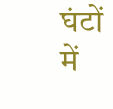घंटों में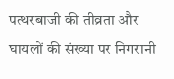पत्थरबाजी की तीव्रता और घायलों की संख्या पर निगरानी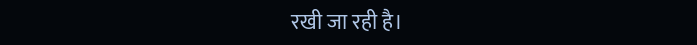रखी जा रही है।